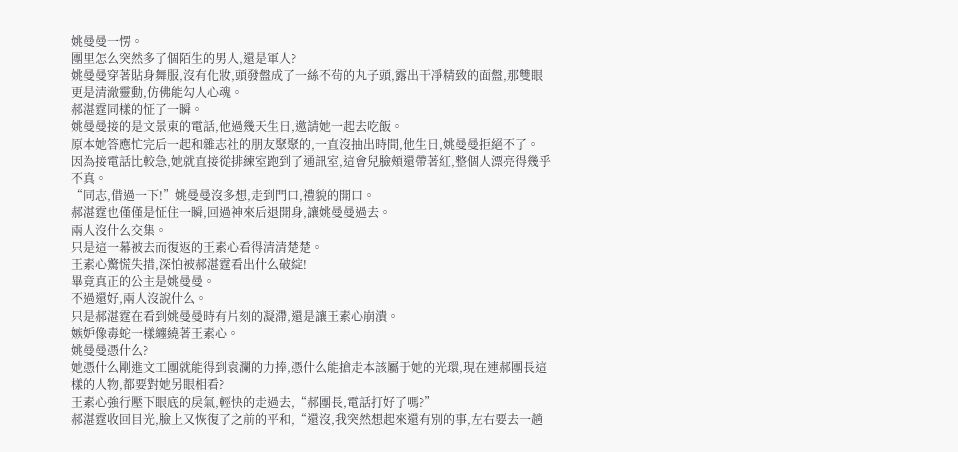姚曼曼一愣。
團里怎么突然多了個陌生的男人,還是軍人?
姚曼曼穿著貼身舞服,沒有化妝,頭發盤成了一絲不茍的丸子頭,露出干凈精致的面盤,那雙眼更是清澈靈動,仿佛能勾人心魂。
郝湛霆同樣的怔了一瞬。
姚曼曼接的是文景東的電話,他過幾天生日,邀請她一起去吃飯。
原本她答應忙完后一起和雜志社的朋友聚聚的,一直沒抽出時間,他生日,姚曼曼拒絕不了。
因為接電話比較急,她就直接從排練室跑到了通訊室,這會兒臉頰還帶著紅,整個人漂亮得幾乎不真。
“同志,借過一下!”姚曼曼沒多想,走到門口,禮貌的開口。
郝湛霆也僅僅是怔住一瞬,回過神來后退開身,讓姚曼曼過去。
兩人沒什么交集。
只是這一幕被去而復返的王素心看得清清楚楚。
王素心驚慌失措,深怕被郝湛霆看出什么破綻!
畢竟真正的公主是姚曼曼。
不過還好,兩人沒說什么。
只是郝湛霆在看到姚曼曼時有片刻的凝滯,還是讓王素心崩潰。
嫉妒像毒蛇一樣纏繞著王素心。
姚曼曼憑什么?
她憑什么剛進文工團就能得到袁瀾的力捧,憑什么能搶走本該屬于她的光環,現在連郝團長這樣的人物,都要對她另眼相看?
王素心強行壓下眼底的戾氣,輕快的走過去,“郝團長,電話打好了嗎?”
郝湛霆收回目光,臉上又恢復了之前的平和,“還沒,我突然想起來還有別的事,左右要去一趟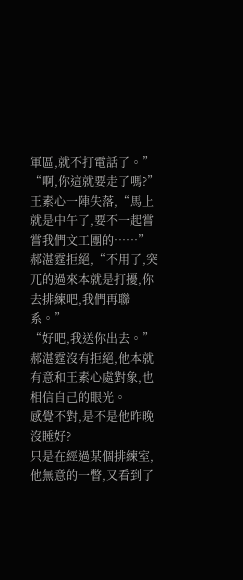軍區,就不打電話了。”
“啊,你這就要走了嗎?”王素心一陣失落,“馬上就是中午了,要不一起嘗嘗我們文工團的……”
郝湛霆拒絕,“不用了,突兀的過來本就是打擾,你去排練吧,我們再聯系。”
“好吧,我送你出去。”
郝湛霆沒有拒絕,他本就有意和王素心處對象,也相信自己的眼光。
感覺不對,是不是他昨晚沒睡好?
只是在經過某個排練室,他無意的一瞥,又看到了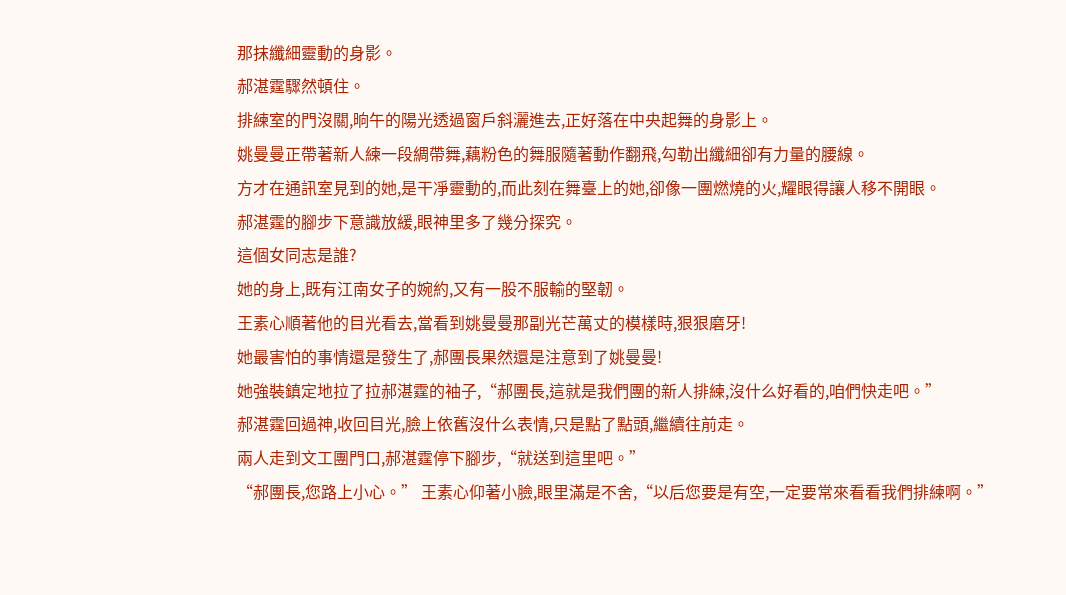那抹纖細靈動的身影。
郝湛霆驟然頓住。
排練室的門沒關,晌午的陽光透過窗戶斜灑進去,正好落在中央起舞的身影上。
姚曼曼正帶著新人練一段綢帶舞,藕粉色的舞服隨著動作翻飛,勾勒出纖細卻有力量的腰線。
方才在通訊室見到的她,是干凈靈動的,而此刻在舞臺上的她,卻像一團燃燒的火,耀眼得讓人移不開眼。
郝湛霆的腳步下意識放緩,眼神里多了幾分探究。
這個女同志是誰?
她的身上,既有江南女子的婉約,又有一股不服輸的堅韌。
王素心順著他的目光看去,當看到姚曼曼那副光芒萬丈的模樣時,狠狠磨牙!
她最害怕的事情還是發生了,郝團長果然還是注意到了姚曼曼!
她強裝鎮定地拉了拉郝湛霆的袖子,“郝團長,這就是我們團的新人排練,沒什么好看的,咱們快走吧。”
郝湛霆回過神,收回目光,臉上依舊沒什么表情,只是點了點頭,繼續往前走。
兩人走到文工團門口,郝湛霆停下腳步,“就送到這里吧。”
“郝團長,您路上小心。” 王素心仰著小臉,眼里滿是不舍,“以后您要是有空,一定要常來看看我們排練啊。”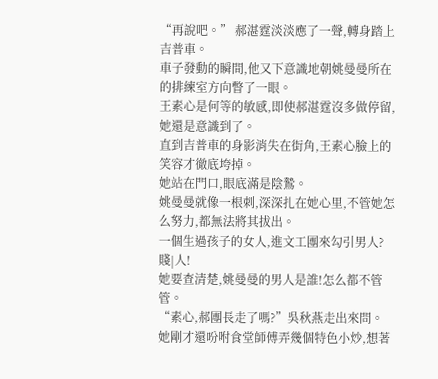“再說吧。” 郝湛霆淡淡應了一聲,轉身踏上吉普車。
車子發動的瞬間,他又下意識地朝姚曼曼所在的排練室方向瞥了一眼。
王素心是何等的敏感,即使郝湛霆沒多做停留,她還是意識到了。
直到吉普車的身影消失在街角,王素心臉上的笑容才徹底垮掉。
她站在門口,眼底滿是陰鷙。
姚曼曼就像一根刺,深深扎在她心里,不管她怎么努力,都無法將其拔出。
一個生過孩子的女人,進文工團來勾引男人?
賤|人!
她要查清楚,姚曼曼的男人是誰!怎么都不管管。
“素心,郝團長走了嗎?”吳秋燕走出來問。
她剛才還吩咐食堂師傅弄幾個特色小炒,想著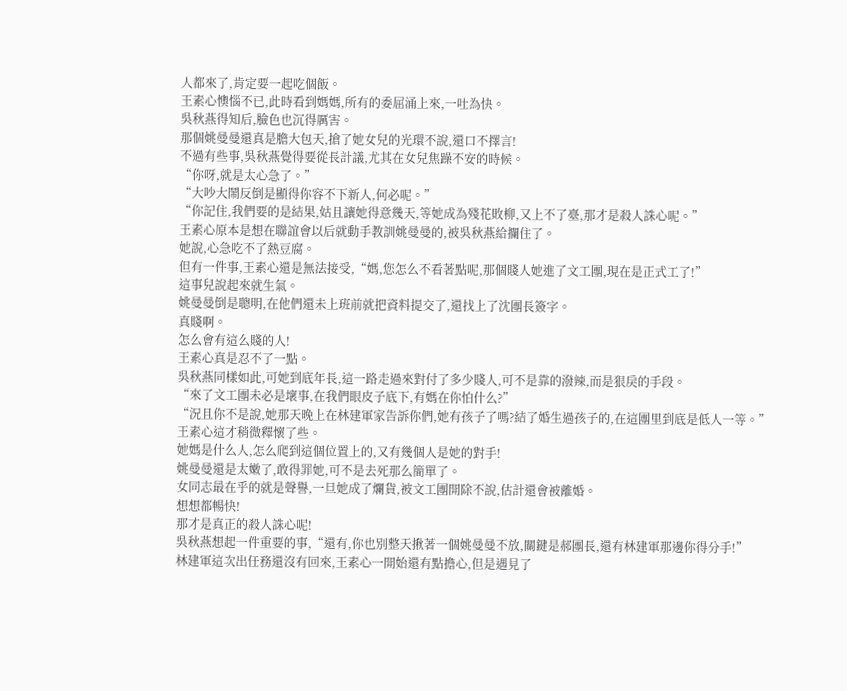人都來了,肯定要一起吃個飯。
王素心懊惱不已,此時看到媽媽,所有的委屈涌上來,一吐為快。
吳秋燕得知后,臉色也沉得厲害。
那個姚曼曼還真是膽大包天,搶了她女兒的光環不說,還口不擇言!
不過有些事,吳秋燕覺得要從長計議,尤其在女兒焦躁不安的時候。
“你呀,就是太心急了。”
“大吵大鬧反倒是顯得你容不下新人,何必呢。”
“你記住,我們要的是結果,姑且讓她得意幾天,等她成為殘花敗柳,又上不了臺,那才是殺人誅心呢。”
王素心原本是想在聯誼會以后就動手教訓姚曼曼的,被吳秋燕給攔住了。
她說,心急吃不了熱豆腐。
但有一件事,王素心還是無法接受,“媽,您怎么不看著點呢,那個賤人她進了文工團,現在是正式工了!”
這事兒說起來就生氣。
姚曼曼倒是聰明,在他們還未上班前就把資料提交了,還找上了沈團長簽字。
真賤啊。
怎么會有這么賤的人!
王素心真是忍不了一點。
吳秋燕同樣如此,可她到底年長,這一路走過來對付了多少賤人,可不是靠的潑辣,而是狠戾的手段。
“來了文工團未必是壞事,在我們眼皮子底下,有媽在你怕什么?”
“況且你不是說,她那天晚上在林建軍家告訴你們,她有孩子了嗎?結了婚生過孩子的,在這團里到底是低人一等。”
王素心這才稍微釋懷了些。
她媽是什么人,怎么爬到這個位置上的,又有幾個人是她的對手!
姚曼曼還是太嫩了,敢得罪她,可不是去死那么簡單了。
女同志最在乎的就是聲譽,一旦她成了爛貨,被文工團開除不說,估計還會被離婚。
想想都暢快!
那才是真正的殺人誅心呢!
吳秋燕想起一件重要的事,“還有,你也別整天揪著一個姚曼曼不放,關鍵是郝團長,還有林建軍那邊你得分手!”
林建軍這次出任務還沒有回來,王素心一開始還有點擔心,但是遇見了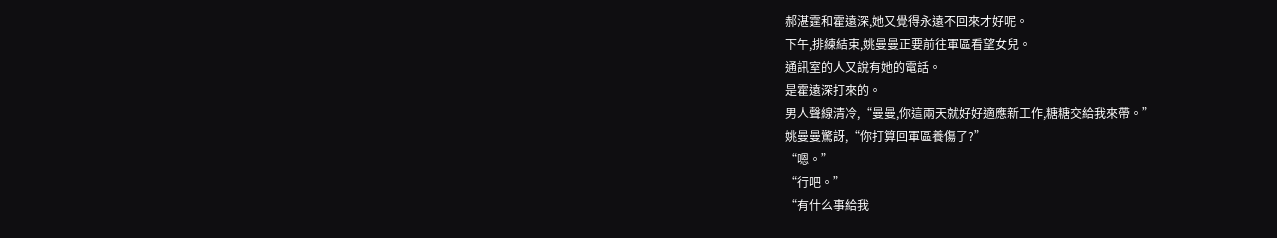郝湛霆和霍遠深,她又覺得永遠不回來才好呢。
下午,排練結束,姚曼曼正要前往軍區看望女兒。
通訊室的人又說有她的電話。
是霍遠深打來的。
男人聲線清冷,“曼曼,你這兩天就好好適應新工作,糖糖交給我來帶。”
姚曼曼驚訝,“你打算回軍區養傷了?”
“嗯。”
“行吧。”
“有什么事給我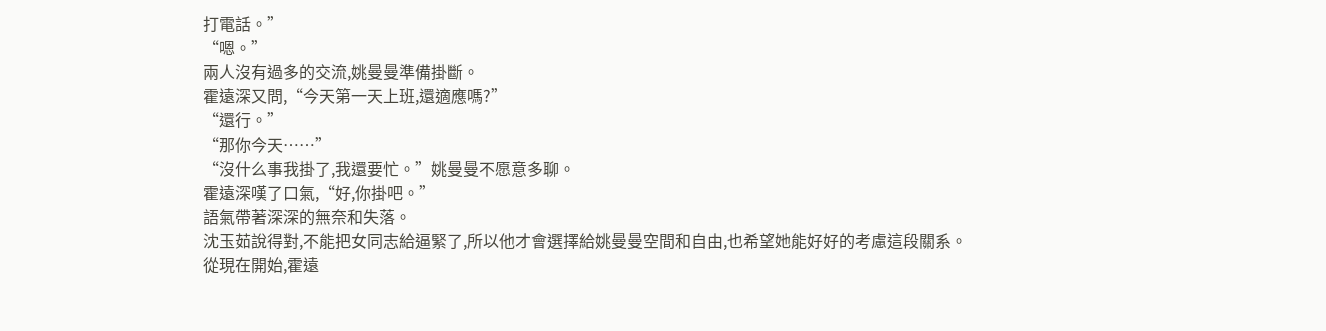打電話。”
“嗯。”
兩人沒有過多的交流,姚曼曼準備掛斷。
霍遠深又問,“今天第一天上班,還適應嗎?”
“還行。”
“那你今天……”
“沒什么事我掛了,我還要忙。”姚曼曼不愿意多聊。
霍遠深嘆了口氣,“好,你掛吧。”
語氣帶著深深的無奈和失落。
沈玉茹說得對,不能把女同志給逼緊了,所以他才會選擇給姚曼曼空間和自由,也希望她能好好的考慮這段關系。
從現在開始,霍遠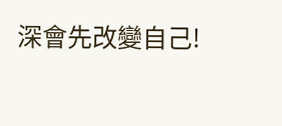深會先改變自己!